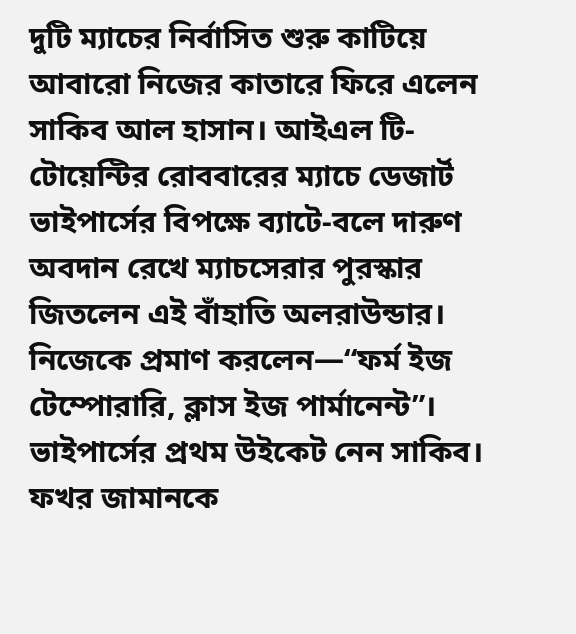দুটি ম্যাচের নির্বাসিত শুরু কাটিয়ে আবারো নিজের কাতারে ফিরে এলেন সাকিব আল হাসান। আইএল টি-টোয়েন্টির রোববারের ম্যাচে ডেজার্ট ভাইপার্সের বিপক্ষে ব্যাটে-বলে দারুণ অবদান রেখে ম্যাচসেরার পুরস্কার জিতলেন এই বাঁহাতি অলরাউন্ডার। নিজেকে প্রমাণ করলেন—“ফর্ম ইজ টেম্পোরারি, ক্লাস ইজ পার্মানেন্ট”।
ভাইপার্সের প্রথম উইকেট নেন সাকিব। ফখর জামানকে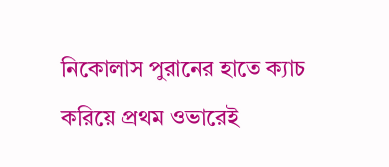নিকোলাস পুরানের হাতে ক্যাচ করিয়ে প্রথম ওভারেই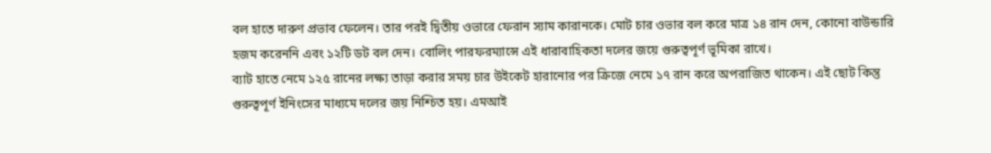বল হাতে দারুণ প্রভাব ফেলেন। তার পরই দ্বিতীয় ওভারে ফেরান স্যাম কারানকে। মোট চার ওভার বল করে মাত্র ১৪ রান দেন, কোনো বাউন্ডারি হজম করেননি এবং ১২টি ডট বল দেন। বোলিং পারফরম্যান্সে এই ধারাবাহিকতা দলের জয়ে গুরুত্বপূর্ণ ভূমিকা রাখে।
ব্যাট হাতে নেমে ১২৫ রানের লক্ষ্য তাড়া করার সময় চার উইকেট হারানোর পর ক্রিজে নেমে ১৭ রান করে অপরাজিত থাকেন। এই ছোট কিন্তু গুরুত্বপূর্ণ ইনিংসের মাধ্যমে দলের জয় নিশ্চিত হয়। এমআই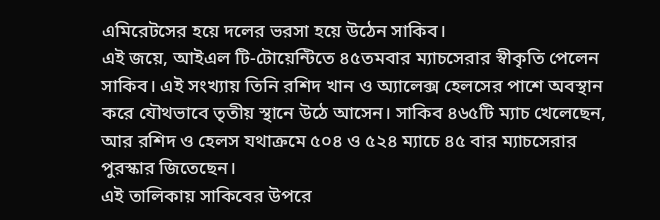এমিরেটসের হয়ে দলের ভরসা হয়ে উঠেন সাকিব।
এই জয়ে, আইএল টি-টোয়েন্টিতে ৪৫তমবার ম্যাচসেরার স্বীকৃতি পেলেন সাকিব। এই সংখ্যায় তিনি রশিদ খান ও অ্যালেক্স হেলসের পাশে অবস্থান করে যৌথভাবে তৃতীয় স্থানে উঠে আসেন। সাকিব ৪৬৫টি ম্যাচ খেলেছেন, আর রশিদ ও হেলস যথাক্রমে ৫০৪ ও ৫২৪ ম্যাচে ৪৫ বার ম্যাচসেরার পুরস্কার জিতেছেন।
এই তালিকায় সাকিবের উপরে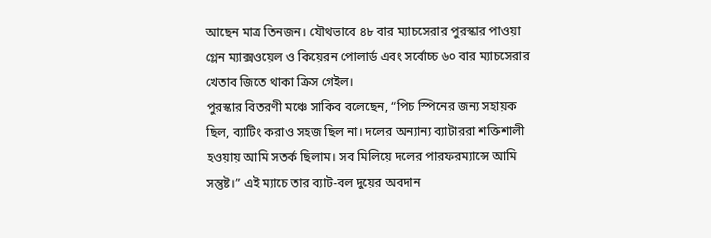আছেন মাত্র তিনজন। যৌথভাবে ৪৮ বার ম্যাচসেরার পুরস্কার পাওয়া গ্লেন ম্যাক্সওয়েল ও কিয়েরন পোলার্ড এবং সর্বোচ্চ ৬০ বার ম্যাচসেরার খেতাব জিতে থাকা ক্রিস গেইল।
পুরস্কার বিতরণী মঞ্চে সাকিব বলেছেন, “পিচ স্পিনের জন্য সহায়ক ছিল, ব্যাটিং করাও সহজ ছিল না। দলের অন্যান্য ব্যাটাররা শক্তিশালী হওয়ায় আমি সতর্ক ছিলাম। সব মিলিয়ে দলের পারফরম্যান্সে আমি সন্তুষ্ট।” এই ম্যাচে তার ব্যাট-বল দুয়ের অবদান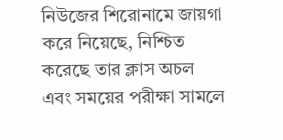নিউজের শিরোনামে জায়গা করে নিয়েছে, নিশ্চিত করেছে তার ক্লাস অচল এবং সময়ের পরীক্ষা সামলে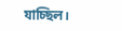যাচ্ছিল।